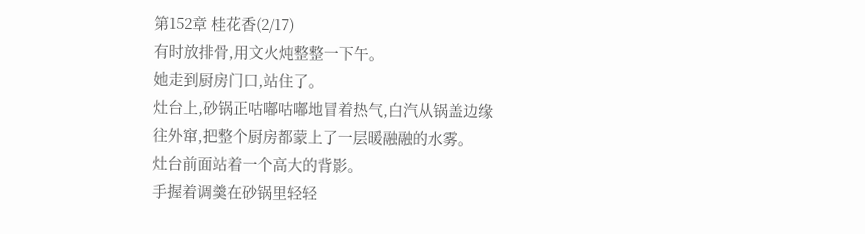第152章 桂花香(2/17)
有时放排骨,用文火炖整整一下午。
她走到厨房门口,站住了。
灶台上,砂锅正咕嘟咕嘟地冒着热气,白汽从锅盖边缘往外窜,把整个厨房都蒙上了一层暖融融的水雾。
灶台前面站着一个高大的背影。
手握着调羹在砂锅里轻轻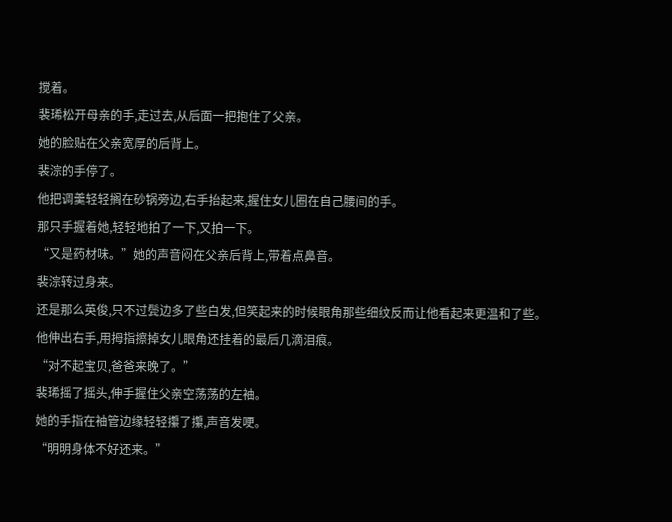搅着。
裴琋松开母亲的手,走过去,从后面一把抱住了父亲。
她的脸贴在父亲宽厚的后背上。
裴淙的手停了。
他把调羹轻轻搁在砂锅旁边,右手抬起来,握住女儿圈在自己腰间的手。
那只手握着她,轻轻地拍了一下,又拍一下。
“又是药材味。”她的声音闷在父亲后背上,带着点鼻音。
裴淙转过身来。
还是那么英俊,只不过鬓边多了些白发,但笑起来的时候眼角那些细纹反而让他看起来更温和了些。
他伸出右手,用拇指擦掉女儿眼角还挂着的最后几滴泪痕。
“对不起宝贝,爸爸来晚了。”
裴琋摇了摇头,伸手握住父亲空荡荡的左袖。
她的手指在袖管边缘轻轻攥了攥,声音发哽。
“明明身体不好还来。”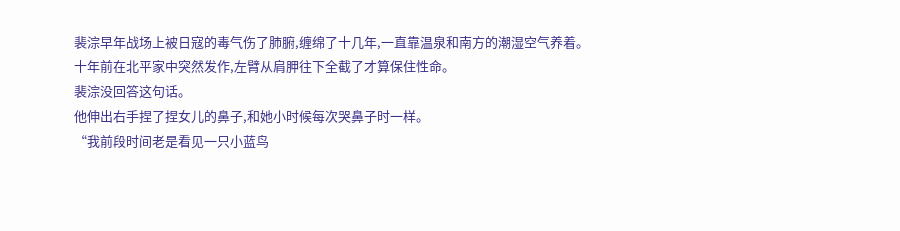裴淙早年战场上被日寇的毒气伤了肺腑,缠绵了十几年,一直靠温泉和南方的潮湿空气养着。
十年前在北平家中突然发作,左臂从肩胛往下全截了才算保住性命。
裴淙没回答这句话。
他伸出右手捏了捏女儿的鼻子,和她小时候每次哭鼻子时一样。
“我前段时间老是看见一只小蓝鸟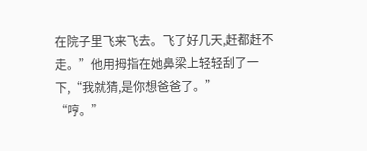在院子里飞来飞去。飞了好几天,赶都赶不走。”他用拇指在她鼻梁上轻轻刮了一下,“我就猜,是你想爸爸了。”
“哼。”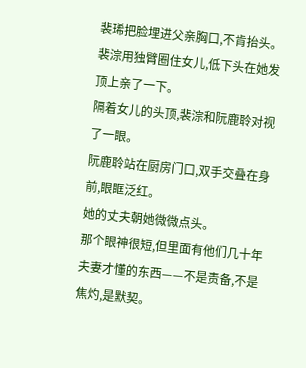裴琋把脸埋进父亲胸口,不肯抬头。
裴淙用独臂圈住女儿,低下头在她发顶上亲了一下。
隔着女儿的头顶,裴淙和阮鹿聆对视了一眼。
阮鹿聆站在厨房门口,双手交叠在身前,眼眶泛红。
她的丈夫朝她微微点头。
那个眼神很短,但里面有他们几十年夫妻才懂的东西——不是责备,不是焦灼,是默契。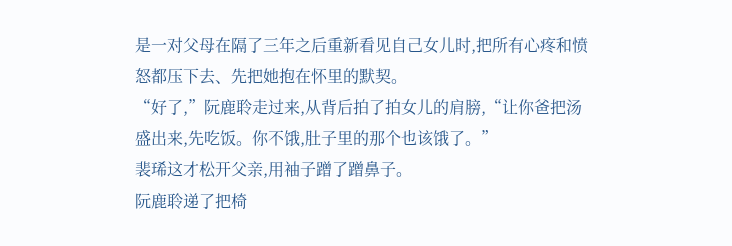是一对父母在隔了三年之后重新看见自己女儿时,把所有心疼和愤怒都压下去、先把她抱在怀里的默契。
“好了,”阮鹿聆走过来,从背后拍了拍女儿的肩膀,“让你爸把汤盛出来,先吃饭。你不饿,肚子里的那个也该饿了。”
裴琋这才松开父亲,用袖子蹭了蹭鼻子。
阮鹿聆递了把椅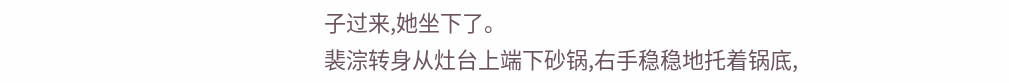子过来,她坐下了。
裴淙转身从灶台上端下砂锅,右手稳稳地托着锅底,